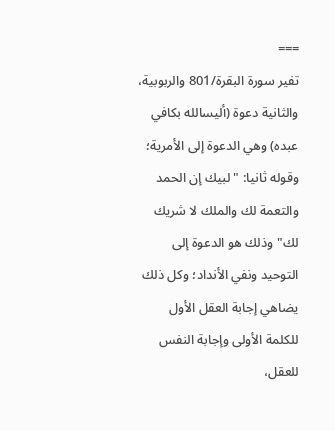===
تفير سورة البقرة/801 والربوبية، والثانية دعوة (أليسالله بكافي عبده) وهي الدعوة إلى الأمرية؛ وقوله ثانيا: "لبيك إن الحمد والتعمة لك والملك لا شريك لك" وذلك هو الدعوة إلى التوحيد ونفي الأنداد؛ وكل ذلك يضاهي إجابة العقل الأول للكلمة الأولى وإجابة النفس للعقل،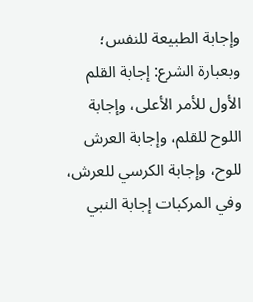وإجابة الطبيعة للنفس؛ وبعبارة الشرع: إجابة القلم الأول للأمر الأعلى، وإجابة اللوح للقلم، وإجابة العرش للوح، وإجابة الكرسي للعرش، وفي المركبات إجابة النبي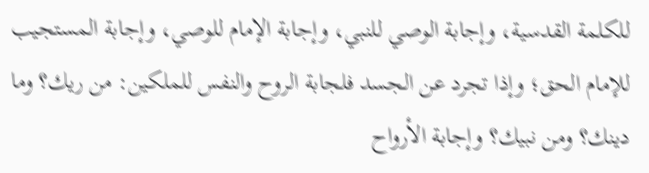للكلمة القدسية، وإجابة الوصي للنبي، وإجابة الإمام للوصي، وإجابة المستجيب للإمام الحق؛ وإذا تجرد عن الجسد فلجابة الروح والنفس للملكين: من ريك؟ وما دينك؟ ومن نبيك؟ وإجابة الأرواح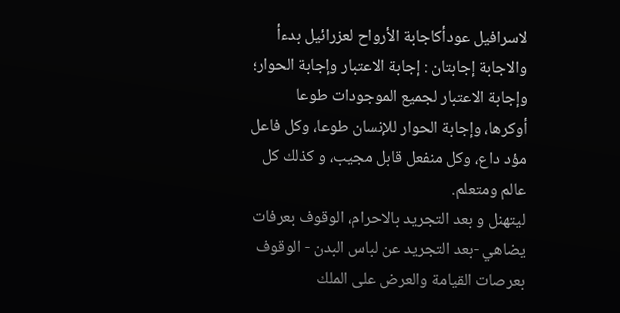لاسرافيل عودأكاجابة الأرواح لعزرائيل بدءأ والاجابة إجابتان : إجابة الاعتبار وإجابة الحوار؛ وإجابة الاعتبار لجميع الموجودات طوعا أوكرها، وإجابة الحوار للإنسان طوعا، وكل فاعل مؤد داع، وكل منفعل قابل مجيب، و كذلك كل عالم ومتعلم.
ليتهنل و بعد التجريد بالاحرام، الوقوف بعرفات يضاهي -بعد التجريد عن لباس البدن - الوقوف بعرصات القيامة والعرض على الملك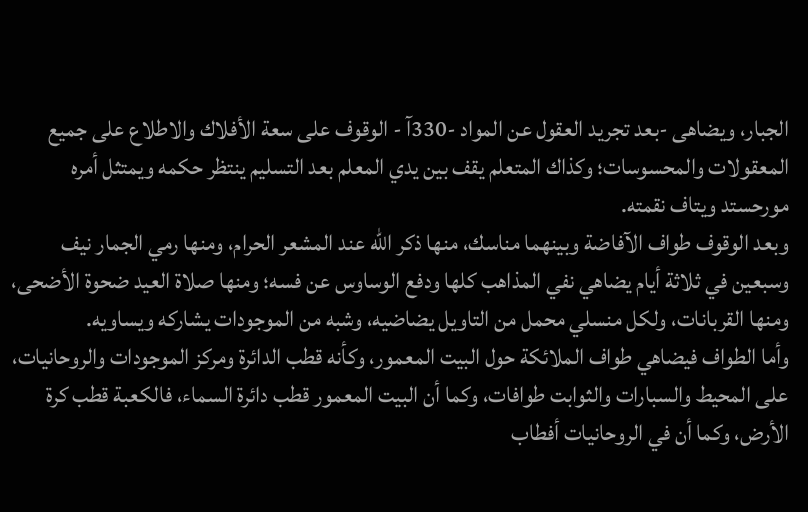الجبار، ويضاهى -بعد تجريد العقول عن المواد -330آ - الوقوف على سعة الأفلاك والاطلاع على جميع المعقولات والمحسوسات؛ وكذاك المتعلم يقف بين يدي المعلم بعد التسليم ينتظر حكمه ويمتثل أمره مورحستد ويتاف نقمته.
وبعد الوقوف طواف الآفاضة وبينهما مناسك، منها ذكر الله عند المشعر الحرام، ومنها رمي الجمار نيف وسبعين في ثلاثة أيام يضاهي نفي المذاهب كلها ودفع الوساوس عن فسه؛ ومنها صلاة العيد ضحوة الأضحى، ومنها القربانات، ولكل منسلي محمل من التاويل يضاضيه، وشبه من الموجودات يشاركه ويساويه.
وأما الطواف فيضاهي طواف الملائكة حول البيت المعمور، وكأنه قطب الدائرة ومركز الموجودات والروحانيات، على المحيط والسبارات والثوابت طوافات، وكما أن البيت المعمور قطب دائرة السماء، فالكعبة قطب كرة الأرض، وكما أن في الروحانيات أفطاب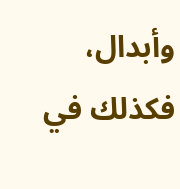وأبدال، فكذلك في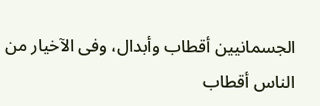الجسمانيين أقطاب وأبدال، وفى الآخيار من الناس أقطاب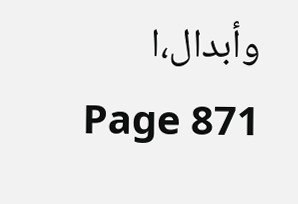وأبدال،ا
Page 871